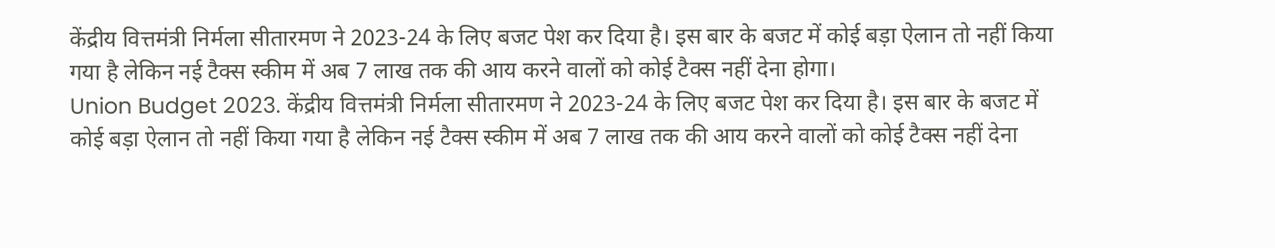केंद्रीय वित्तमंत्री निर्मला सीतारमण ने 2023-24 के लिए बजट पेश कर दिया है। इस बार के बजट में कोई बड़ा ऐलान तो नहीं किया गया है लेकिन नई टैक्स स्कीम में अब 7 लाख तक की आय करने वालों को कोई टैक्स नहीं देना होगा।
Union Budget 2023. केंद्रीय वित्तमंत्री निर्मला सीतारमण ने 2023-24 के लिए बजट पेश कर दिया है। इस बार के बजट में कोई बड़ा ऐलान तो नहीं किया गया है लेकिन नई टैक्स स्कीम में अब 7 लाख तक की आय करने वालों को कोई टैक्स नहीं देना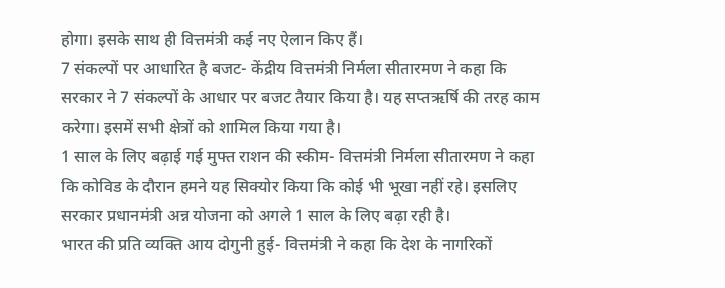होगा। इसके साथ ही वित्तमंत्री कई नए ऐलान किए हैं।
7 संकल्पों पर आधारित है बजट- केंद्रीय वित्तमंत्री निर्मला सीतारमण ने कहा कि सरकार ने 7 संकल्पों के आधार पर बजट तैयार किया है। यह सप्तऋर्षि की तरह काम करेगा। इसमें सभी क्षेत्रों को शामिल किया गया है।
1 साल के लिए बढ़ाई गई मुफ्त राशन की स्कीम- वित्तमंत्री निर्मला सीतारमण ने कहा कि कोविड के दौरान हमने यह सिक्योर किया कि कोई भी भूखा नहीं रहे। इसलिए सरकार प्रधानमंत्री अन्न योजना को अगले 1 साल के लिए बढ़ा रही है।
भारत की प्रति व्यक्ति आय दोगुनी हुई- वित्तमंत्री ने कहा कि देश के नागरिकों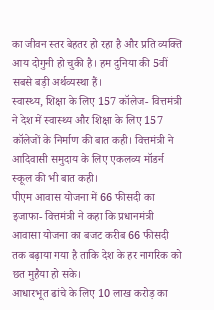का जीवन स्तर बेहतर हो रहा है और प्रति व्यक्ति आय दोगुनी हो चुकी है। हम दुनिया की 5वीं सबसे बड़ी अर्थव्यस्था हैं।
स्वास्थ्य, शिक्षा के लिए 157 कॉलेज- वित्तमंत्री ने देश में स्वास्थ्य और शिक्षा के लिए 157 कॉलेजों के निर्माण की बात कही। वित्तमंत्री ने आदिवासी समुदाय के लिए एकलव्य मॉडर्न स्कूल की भी बात कही।
पीएम आवास योजना में 66 फीसदी का इजाफा- वित्तमंत्री ने कहा कि प्रधानमंत्री आवासा योजना का बजट करीब 66 फीसदी तक बढ़ाया गया है ताकि देश के हर नागरिक को छत मुहैया हो सके।
आधारभूत ढांचे के लिए 10 लाख करोड़ का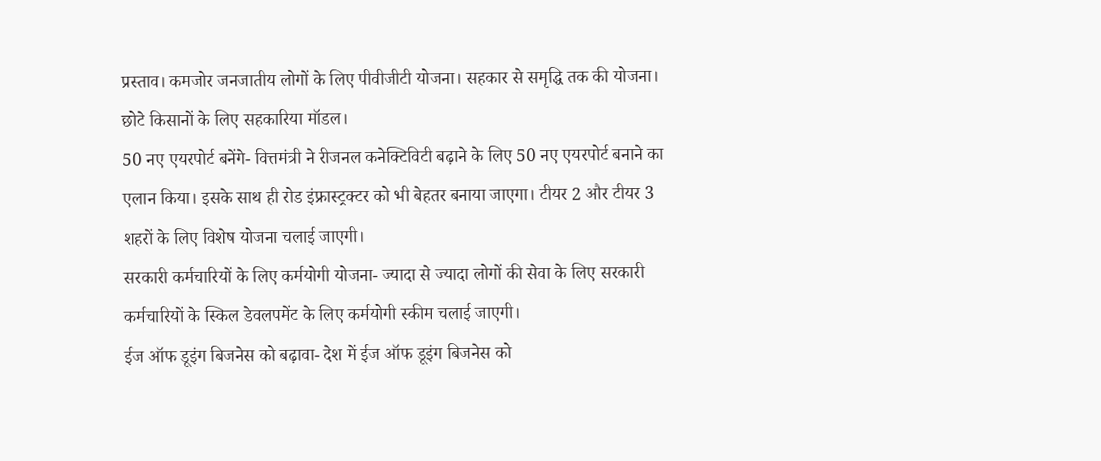प्रस्ताव। कमजोर जनजातीय लोगों के लिए पीवीजीटी योजना। सहकार से समृद्धि तक की योजना। छोटे किसानों के लिए सहकारिया मॉडल।
50 नए एयरपोर्ट बनेंगे- वित्तमंत्री ने रीजनल कनेक्टिविटी बढ़ाने के लिए 50 नए एयरपोर्ट बनाने का एलान किया। इसके साथ ही रोड इंफ्रास्ट्रक्टर को भी बेहतर बनाया जाएगा। टीयर 2 और टीयर 3 शहरों के लिए विशेष योजना चलाई जाएगी।
सरकारी कर्मचारियों के लिए कर्मयोगी योजना- ज्यादा से ज्यादा लोगों की सेवा के लिए सरकारी कर्मचारियों के स्किल डेवलपमेंट के लिए कर्मयोगी स्कीम चलाई जाएगी।
ईज ऑफ डूइंग बिजनेस को बढ़ावा- देश में ईज ऑफ डूइंग बिजनेस को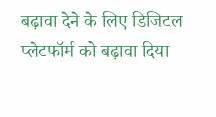बढ़ावा देने के लिए डिजिटल प्लेटफॉर्म को बढ़ावा दिया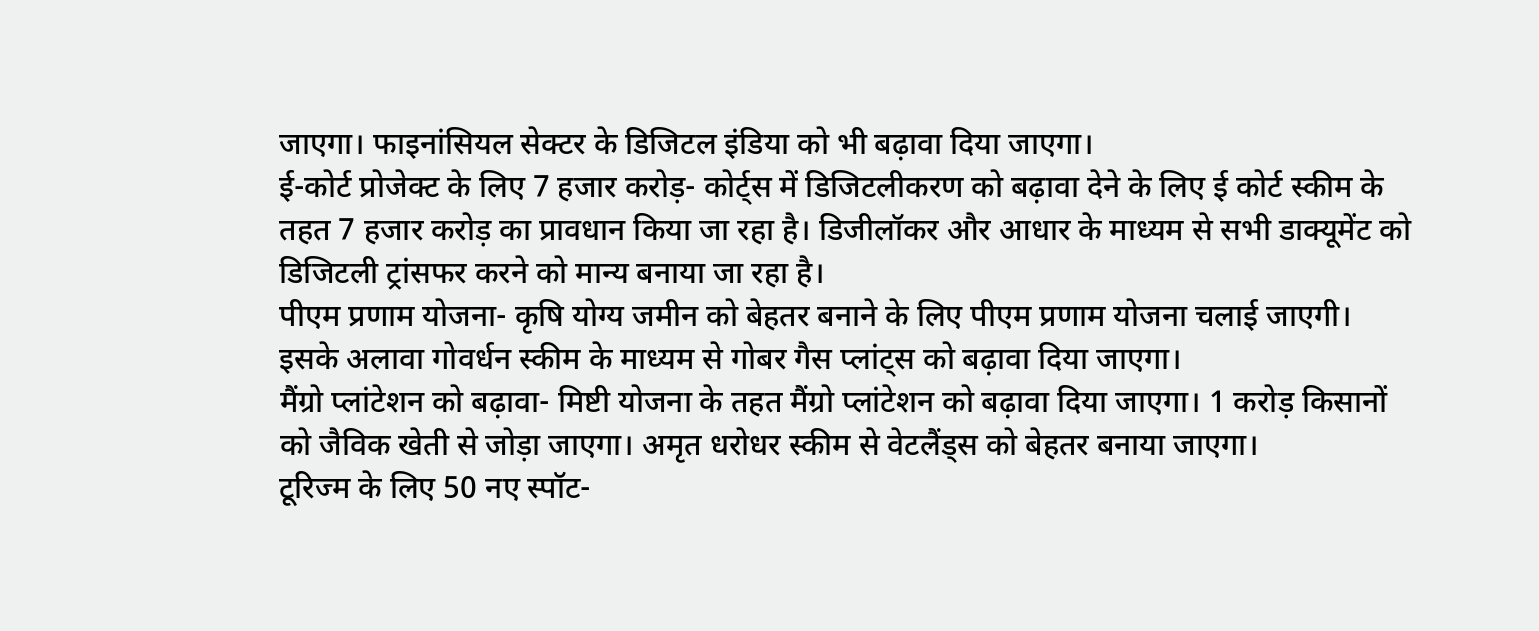जाएगा। फाइनांसियल सेक्टर के डिजिटल इंडिया को भी बढ़ावा दिया जाएगा।
ई-कोर्ट प्रोजेक्ट के लिए 7 हजार करोड़- कोर्ट्स में डिजिटलीकरण को बढ़ावा देने के लिए ई कोर्ट स्कीम के तहत 7 हजार करोड़ का प्रावधान किया जा रहा है। डिजीलॉकर और आधार के माध्यम से सभी डाक्यूमेंट को डिजिटली ट्रांसफर करने को मान्य बनाया जा रहा है।
पीएम प्रणाम योजना- कृषि योग्य जमीन को बेहतर बनाने के लिए पीएम प्रणाम योजना चलाई जाएगी। इसके अलावा गोवर्धन स्कीम के माध्यम से गोबर गैस प्लांट्स को बढ़ावा दिया जाएगा।
मैंग्रो प्लांटेशन को बढ़ावा- मिष्टी योजना के तहत मैंग्रो प्लांटेशन को बढ़ावा दिया जाएगा। 1 करोड़ किसानों को जैविक खेती से जोड़ा जाएगा। अमृत धरोधर स्कीम से वेटलैंड्स को बेहतर बनाया जाएगा।
टूरिज्म के लिए 50 नए स्पॉट-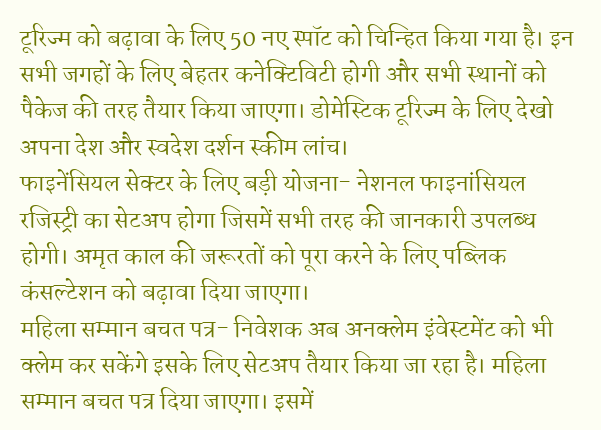टूरिज्म को बढ़ावा के लिए 50 नए स्पॉट को चिन्हित किया गया है। इन सभी जगहों के लिए बेहतर कनेक्टिविटी होगी और सभी स्थानों को पैकेज की तरह तैयार किया जाएगा। डोमेस्टिक टूरिज्म के लिए देखो अपना देश और स्वदेश दर्शन स्कीम लांच।
फाइनेंसियल सेक्टर के लिए बड़ी योजना- नेशनल फाइनांसियल रजिस्ट्री का सेटअप होगा जिसमें सभी तरह की जानकारी उपलब्ध होगी। अमृत काल की जरूरतों को पूरा करने के लिए पब्लिक कंसल्टेशन को बढ़ावा दिया जाएगा।
महिला सम्मान बचत पत्र- निवेशक अब अनक्लेम इंवेस्टमेंट को भी क्लेम कर सकेंगे इसके लिए सेटअप तैयार किया जा रहा है। महिला सम्मान बचत पत्र दिया जाएगा। इसमें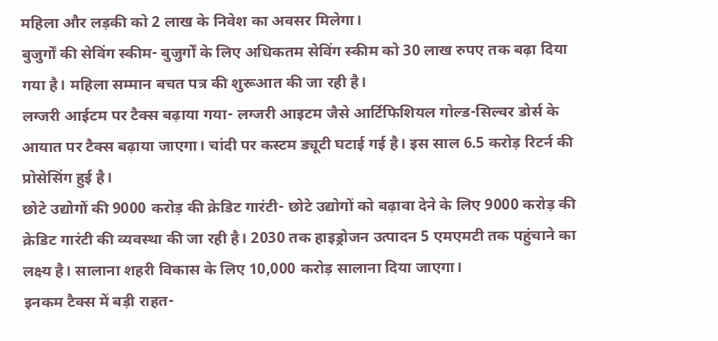महिला और लड़की को 2 लाख के निवेश का अवसर मिलेगा।
बुजुर्गों की सेविंग स्कीम- बुजुर्गों के लिए अधिकतम सेविंग स्कीम को 30 लाख रुपए तक बढ़ा दिया गया है। महिला सम्मान बचत पत्र की शुरूआत की जा रही है।
लग्जरी आईटम पर टैक्स बढ़ाया गया- लग्जरी आइटम जैसे आर्टिफिशियल गोल्ड-सिल्वर डोर्स के आयात पर टैक्स बढ़ाया जाएगा। चांदी पर कस्टम ड्यूटी घटाई गई है। इस साल 6.5 करोड़ रिटर्न की प्रोसेसिंग हुई है।
छोटे उद्योगों की 9000 करोड़ की क्रेडिट गारंटी- छोटे उद्योगों को बढ़ावा देने के लिए 9000 करोड़ की क्रेडिट गारंटी की व्यवस्था की जा रही है। 2030 तक हाइड्रोजन उत्पादन 5 एमएमटी तक पहुंचाने का लक्ष्य है। सालाना शहरी विकास के लिए 10,000 करोड़ सालाना दिया जाएगा।
इनकम टैक्स में बड़ी राहत-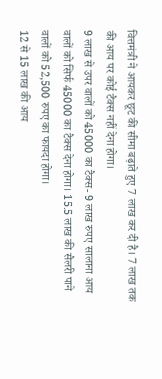वित्तमंत्री ने आयकर छूट की सीमा बढ़ाते हुए 7 लाख कर दी है। 7 लाख तक की आय पर कोई टैक्स नहीं देना होगा।
9 लाख से उपर वालों को 45000 का टैक्स- 9 लाख रुपए सालाना आय वालों को सिर्फ 45000 का टैक्स देना होगा। 15.5 लाख की सैलरी पाने वालों को 52,500 रुपए का फायदा होगा।
12 से 15 लाख की आय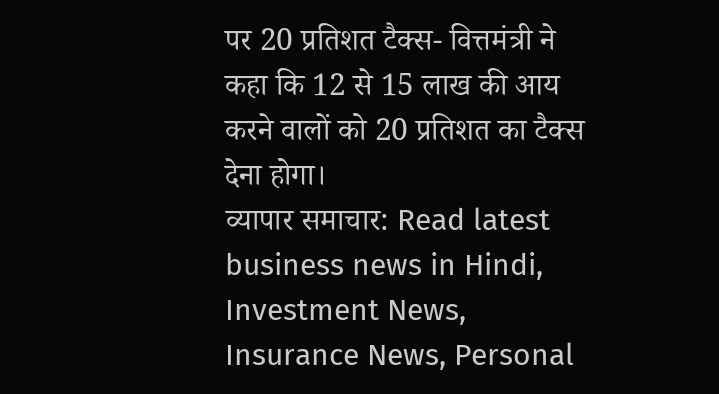पर 20 प्रतिशत टैक्स- वित्तमंत्री ने कहा कि 12 से 15 लाख की आय करने वालों को 20 प्रतिशत का टैक्स देना होगा।
व्यापार समाचार: Read latest business news in Hindi, Investment News, Insurance News, Personal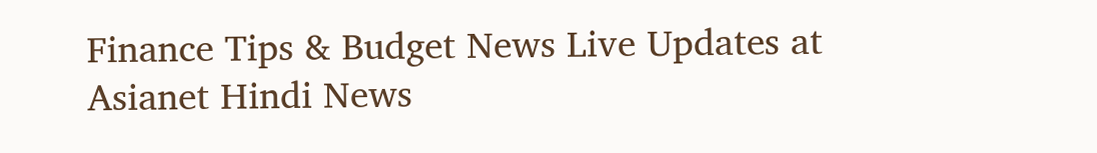Finance Tips & Budget News Live Updates at Asianet Hindi News